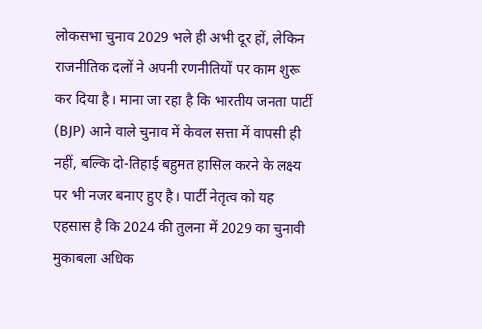लोकसभा चुनाव 2029 भले ही अभी दूर हों, लेकिन राजनीतिक दलों ने अपनी रणनीतियों पर काम शुरू कर दिया है। माना जा रहा है कि भारतीय जनता पार्टी (BJP) आने वाले चुनाव में केवल सत्ता में वापसी ही नहीं, बल्कि दो-तिहाई बहुमत हासिल करने के लक्ष्य पर भी नजर बनाए हुए है। पार्टी नेतृत्व को यह एहसास है कि 2024 की तुलना में 2029 का चुनावी मुकाबला अधिक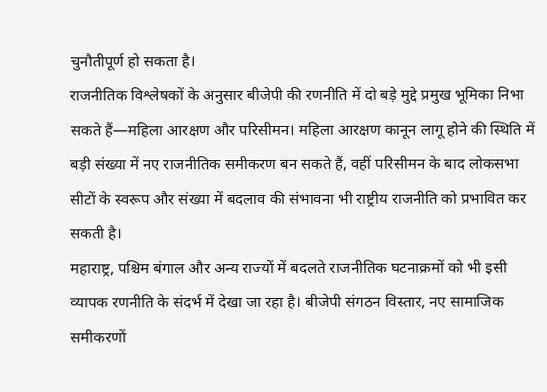चुनौतीपूर्ण हो सकता है।
राजनीतिक विश्लेषकों के अनुसार बीजेपी की रणनीति में दो बड़े मुद्दे प्रमुख भूमिका निभा सकते हैं—महिला आरक्षण और परिसीमन। महिला आरक्षण कानून लागू होने की स्थिति में बड़ी संख्या में नए राजनीतिक समीकरण बन सकते हैं, वहीं परिसीमन के बाद लोकसभा सीटों के स्वरूप और संख्या में बदलाव की संभावना भी राष्ट्रीय राजनीति को प्रभावित कर सकती है।
महाराष्ट्र, पश्चिम बंगाल और अन्य राज्यों में बदलते राजनीतिक घटनाक्रमों को भी इसी व्यापक रणनीति के संदर्भ में देखा जा रहा है। बीजेपी संगठन विस्तार, नए सामाजिक समीकरणों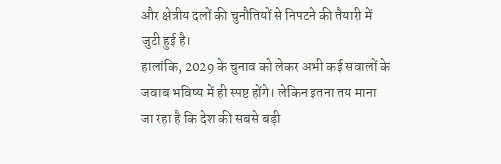और क्षेत्रीय दलों की चुनौतियों से निपटने की तैयारी में जुटी हुई है।
हालांकि, 2029 के चुनाव को लेकर अभी कई सवालों के जवाब भविष्य में ही स्पष्ट होंगे। लेकिन इतना तय माना जा रहा है कि देश की सबसे बड़ी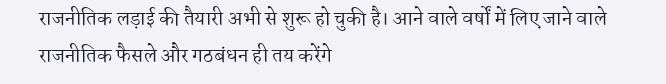राजनीतिक लड़ाई की तैयारी अभी से शुरू हो चुकी है। आने वाले वर्षों में लिए जाने वाले राजनीतिक फैसले और गठबंधन ही तय करेंगे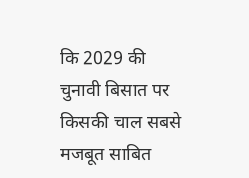कि 2029 की चुनावी बिसात पर किसकी चाल सबसे मजबूत साबित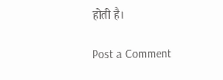होती है।

Post a Comment